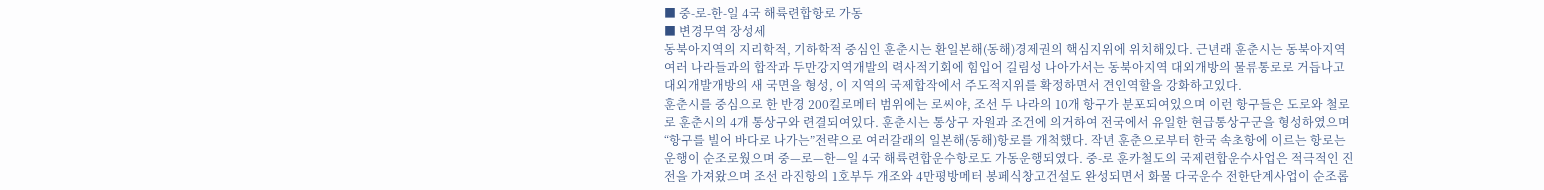■ 중-로-한-일 4국 해륙련합항로 가동
■ 변경무역 장성세
동북아지역의 지리학적, 기하학적 중심인 훈춘시는 환일본해(동해)경제권의 핵심지위에 위치해있다. 근년래 훈춘시는 동북아지역 여러 나라들과의 합작과 두만강지역개발의 력사적기회에 힘입어 길림성 나아가서는 동북아지역 대외개방의 물류통로로 거듭나고 대외개발개방의 새 국면을 형성, 이 지역의 국제합작에서 주도적지위를 확정하면서 견인역할을 강화하고있다.
훈춘시를 중심으로 한 반경 200킬로메터 범위에는 로씨야, 조선 두 나라의 10개 항구가 분포되여있으며 이런 항구들은 도로와 철로로 훈춘시의 4개 통상구와 련결되여있다. 훈춘시는 통상구 자원과 조건에 의거하여 전국에서 유일한 현급통상구군을 형성하였으며 “항구를 빌어 바다로 나가는”전략으로 여러갈래의 일본해(동해)항로를 개척했다. 작년 훈춘으로부터 한국 속초항에 이르는 항로는 운행이 순조로웠으며 중—로—한—일 4국 해륙련합운수항로도 가동운행되였다. 중-로 훈카철도의 국제련합운수사업은 적극적인 진전을 가져왔으며 조선 라진항의 1호부두 개조와 4만평방메터 봉페식창고건설도 완성되면서 화물 다국운수 전한단계사업이 순조롭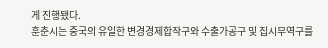게 진행됐다.
훈춘시는 중국의 유일한 변경경제합작구와 수출가공구 및 집시무역구를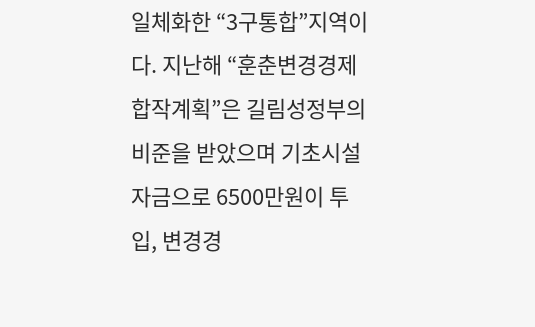일체화한 “3구통합”지역이다. 지난해 “훈춘변경경제합작계획”은 길림성정부의 비준을 받았으며 기초시설자금으로 6500만원이 투입, 변경경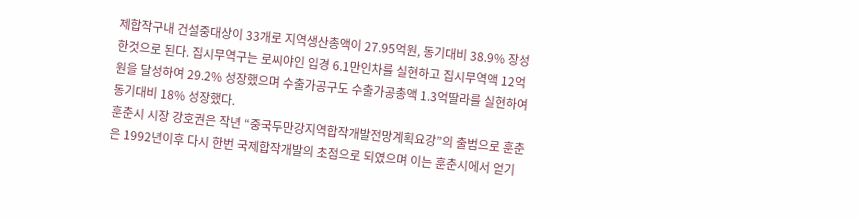제합작구내 건설중대상이 33개로 지역생산총액이 27.95억원, 동기대비 38.9% 장성한것으로 된다. 집시무역구는 로씨야인 입경 6.1만인차를 실현하고 집시무역액 12억원을 달성하여 29.2% 성장했으며 수출가공구도 수출가공총액 1.3억딸라를 실현하여 동기대비 18% 성장했다.
훈춘시 시장 강호권은 작년 “중국두만강지역합작개발전망계획요강”의 출범으로 훈춘은 1992년이후 다시 한번 국제합작개발의 초점으로 되였으며 이는 훈춘시에서 얻기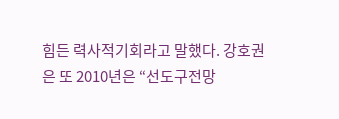힘든 력사적기회라고 말했다. 강호권은 또 2010년은 “선도구전망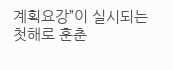계획요강”이 실시되는 첫해로 훈춘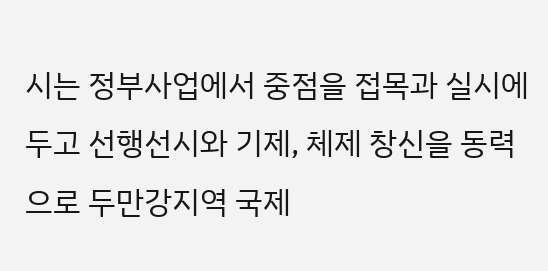시는 정부사업에서 중점을 접목과 실시에 두고 선행선시와 기제, 체제 창신을 동력으로 두만강지역 국제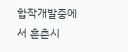합작개발중에서 훈춘시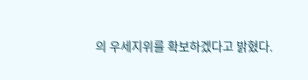의 우세지위를 확보하겠다고 밝혔다.